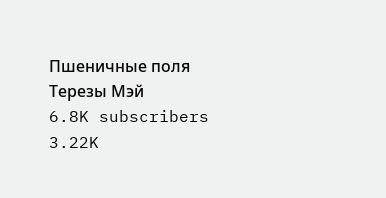Пшеничные поля Терезы Мэй
6.8K subscribers
3.22K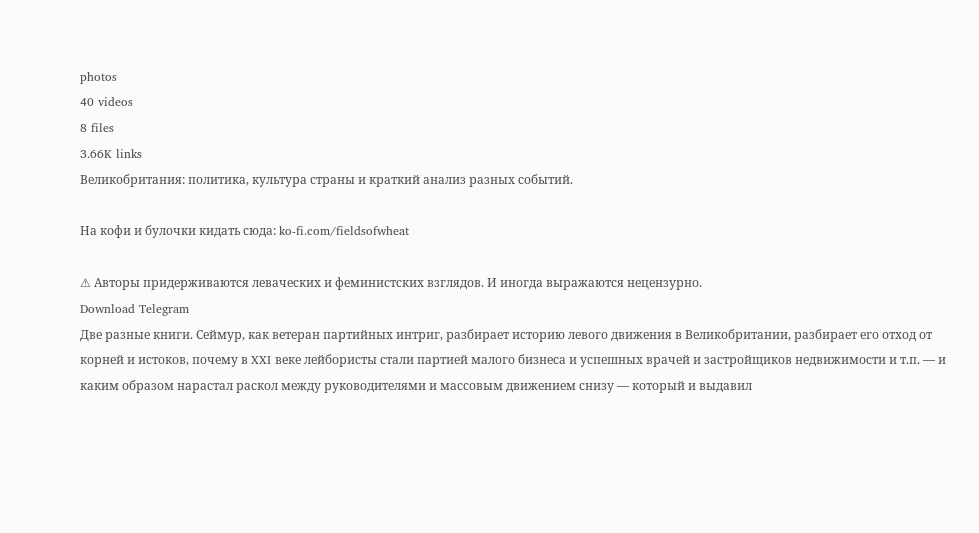photos
40 videos
8 files
3.66K links
Великобритания: политика, культура страны и краткий анализ разных событий.

На кофи и булочки кидать сюда: ko-fi.com/fieldsofwheat

⚠ Авторы придерживаются леваческих и феминистских взглядов. И иногда выражаются нецензурно.
Download Telegram
Две разные книги. Сеймур, как ветеран партийных интриг, разбирает историю левого движения в Великобритании, разбирает его отход от корней и истоков, почему в XXI веке лейбористы стали партией малого бизнеса и успешных врачей и застройщиков недвижимости и т.п. — и каким образом нарастал раскол между руководителями и массовым движением снизу — который и выдавил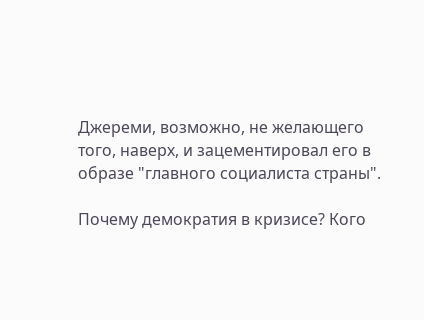Джереми, возможно, не желающего того, наверх, и зацементировал его в образе "главного социалиста страны".

Почему демократия в кризисе? Кого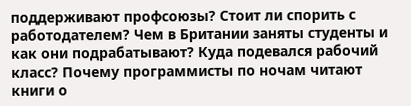поддерживают профсоюзы? Стоит ли спорить с работодателем? Чем в Британии заняты студенты и как они подрабатывают? Куда подевался рабочий класс? Почему программисты по ночам читают книги о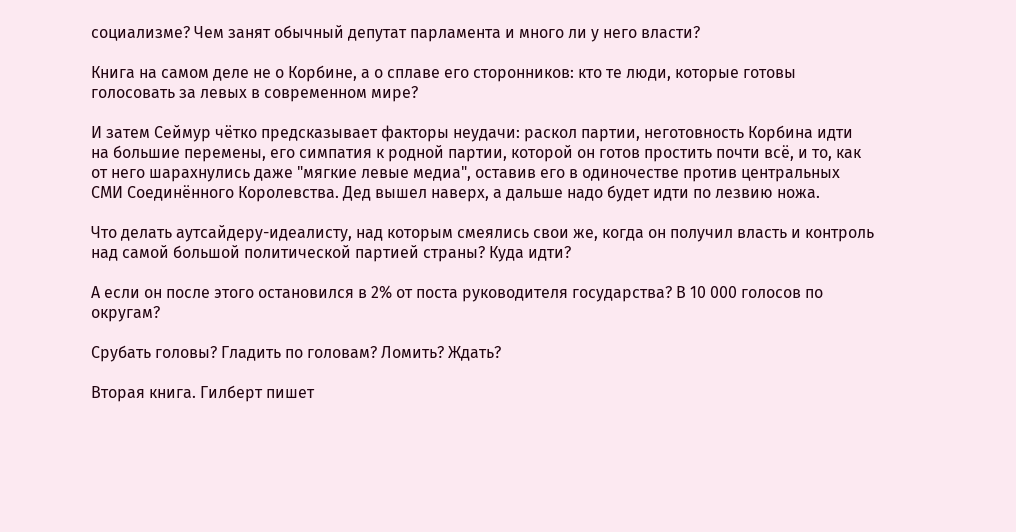социализме? Чем занят обычный депутат парламента и много ли у него власти?

Книга на самом деле не о Корбине, а о сплаве его сторонников: кто те люди, которые готовы голосовать за левых в современном мире?

И затем Сеймур чётко предсказывает факторы неудачи: раскол партии, неготовность Корбина идти на большие перемены, его симпатия к родной партии, которой он готов простить почти всё, и то, как от него шарахнулись даже "мягкие левые медиа", оставив его в одиночестве против центральных СМИ Соединённого Королевства. Дед вышел наверх, а дальше надо будет идти по лезвию ножа.

Что делать аутсайдеру-идеалисту, над которым смеялись свои же, когда он получил власть и контроль над самой большой политической партией страны? Куда идти?

А если он после этого остановился в 2% от поста руководителя государства? В 10 000 голосов по округам?

Срубать головы? Гладить по головам? Ломить? Ждать?

Вторая книга. Гилберт пишет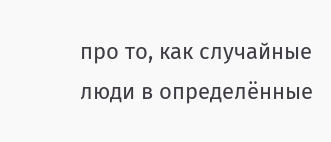про то, как случайные люди в определённые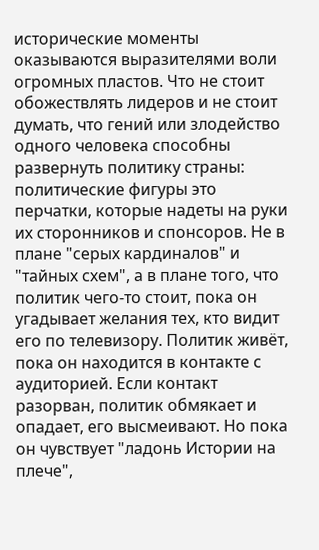исторические моменты оказываются выразителями воли огромных пластов. Что не стоит обожествлять лидеров и не стоит думать, что гений или злодейство одного человека способны развернуть политику страны: политические фигуры это перчатки, которые надеты на руки их сторонников и спонсоров. Не в плане "серых кардиналов" и "тайных схем", а в плане того, что политик чего-то стоит, пока он угадывает желания тех, кто видит его по телевизору. Политик живёт, пока он находится в контакте с аудиторией. Если контакт разорван, политик обмякает и опадает, его высмеивают. Но пока он чувствует "ладонь Истории на плече",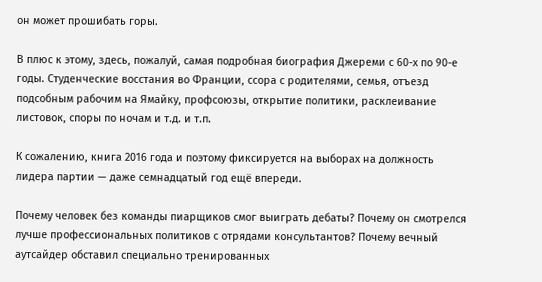он может прошибать горы.

В плюс к этому, здесь, пожалуй, самая подробная биография Джереми с 60-х по 90-е годы. Студенческие восстания во Франции, ссора с родителями, семья, отъезд подсобным рабочим на Ямайку, профсоюзы, открытие политики, расклеивание листовок, споры по ночам и т.д. и т.п.

К сожалению, книга 2016 года и поэтому фиксируется на выборах на должность лидера партии — даже семнадцатый год ещё впереди.

Почему человек без команды пиарщиков смог выиграть дебаты? Почему он смотрелся лучше профессиональных политиков с отрядами консультантов? Почему вечный аутсайдер обставил специально тренированных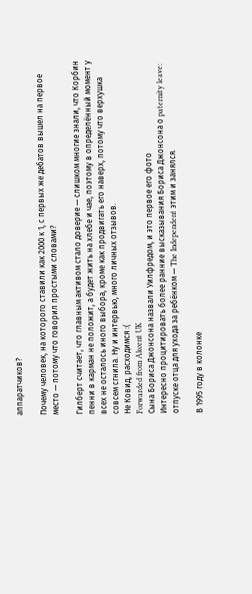аппаратчиков?

Почему человек, на которого ставили как 2000 к 1, с первых же дебатов вышел на первое место — потому что говорил простыми словами?

Гилберт считает, что главным активом стало доверие — слишком многие знали, что Корбин пенни в карман не положит, а будет жить на хлебе и чае, поэтому в определённый момент у всех не осталось иного выбора, кроме как продвигать его наверх, потому что верхушка совсем сгнила. Ну и интервью, много личных отзывов.
Не Ковид, расходимся :(
Forwarded from Akcent UK
Сына Бориса Джонсона назвали Уилфредом, и это первое его фото
Интересно процитировать более ранние высказывания Бориса Джонсона о paternity leave: отпуске отца для ухода за ребёнком — The Independent этим и занялся.

В 1995 году в колонке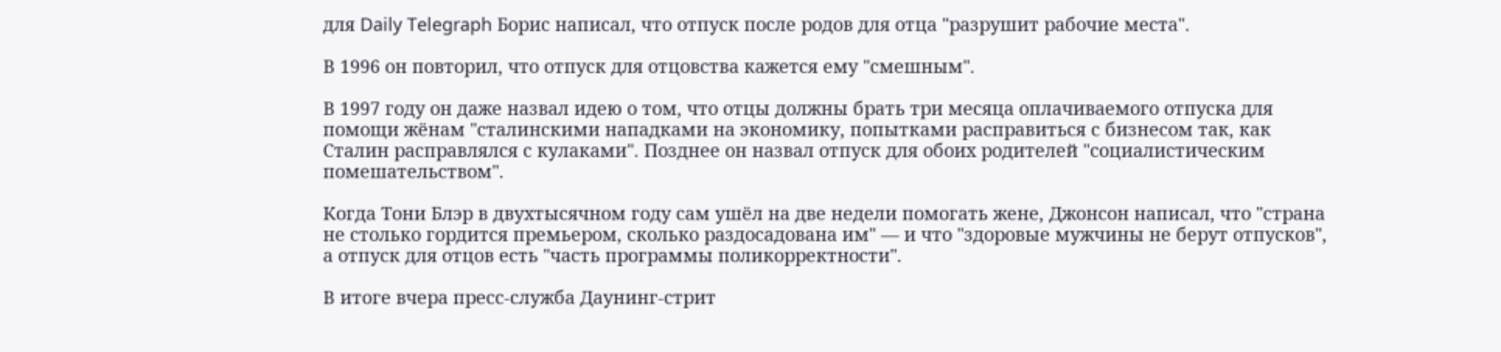для Daily Telegraph Борис написал, что отпуск после родов для отца "разрушит рабочие места".

В 1996 он повторил, что отпуск для отцовства кажется ему "смешным".

В 1997 году он даже назвал идею о том, что отцы должны брать три месяца оплачиваемого отпуска для помощи жёнам "сталинскими нападками на экономику, попытками расправиться с бизнесом так, как Сталин расправлялся с кулаками". Позднее он назвал отпуск для обоих родителей "социалистическим помешательством".

Когда Тони Блэр в двухтысячном году сам ушёл на две недели помогать жене, Джонсон написал, что "страна не столько гордится премьером, сколько раздосадована им" — и что "здоровые мужчины не берут отпусков", а отпуск для отцов есть "часть программы поликорректности".

В итоге вчера пресс-служба Даунинг-стрит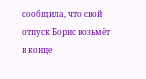сообщила, что свой отпуск Борис возьмёт в конце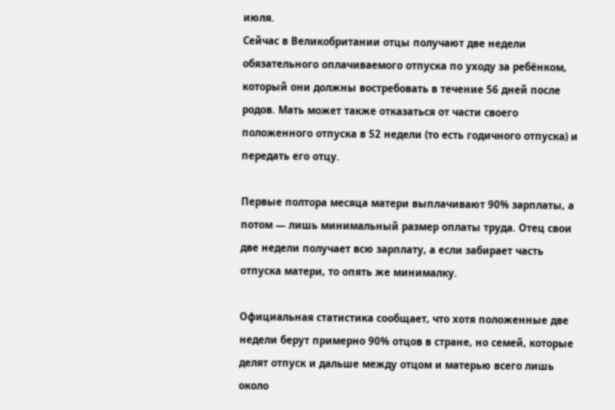июля.
Сейчас в Великобритании отцы получают две недели обязательного оплачиваемого отпуска по уходу за ребёнком, который они должны востребовать в течение 56 дней после родов. Мать может также отказаться от части своего положенного отпуска в 52 недели (то есть годичного отпуска) и передать его отцу.

Первые полтора месяца матери выплачивают 90% зарплаты, а потом — лишь минимальный размер оплаты труда. Отец свои две недели получает всю зарплату, а если забирает часть отпуска матери, то опять же минималку.

Официальная статистика сообщает, что хотя положенные две недели берут примерно 90% отцов в стране, но семей, которые делят отпуск и дальше между отцом и матерью всего лишь около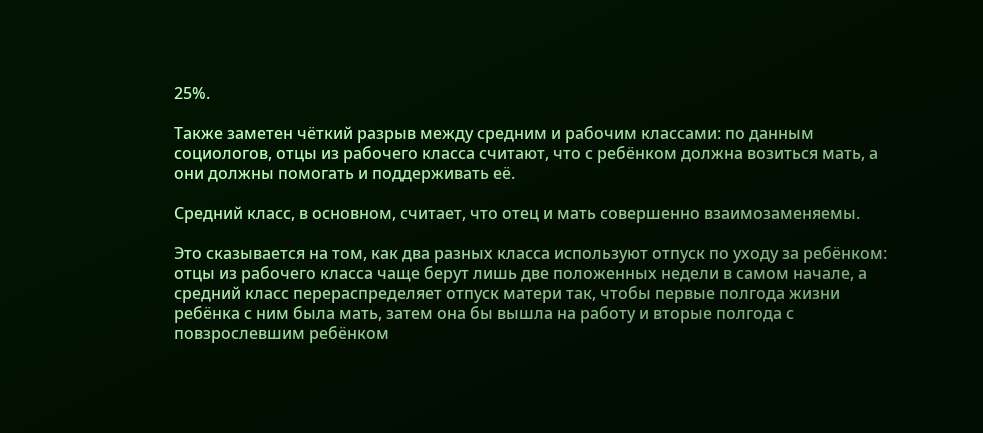25%.

Также заметен чёткий разрыв между средним и рабочим классами: по данным социологов, отцы из рабочего класса считают, что с ребёнком должна возиться мать, а они должны помогать и поддерживать её.

Средний класс, в основном, считает, что отец и мать совершенно взаимозаменяемы.

Это сказывается на том, как два разных класса используют отпуск по уходу за ребёнком: отцы из рабочего класса чаще берут лишь две положенных недели в самом начале, а средний класс перераспределяет отпуск матери так, чтобы первые полгода жизни ребёнка с ним была мать, затем она бы вышла на работу и вторые полгода с повзрослевшим ребёнком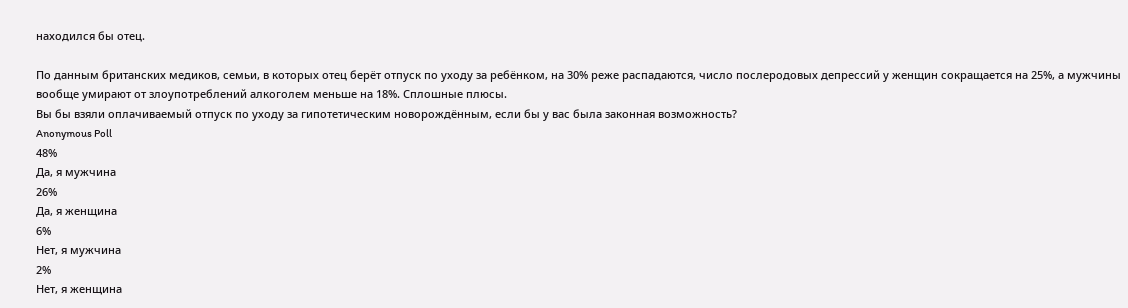находился бы отец.

По данным британских медиков, семьи, в которых отец берёт отпуск по уходу за ребёнком, на 30% реже распадаются, число послеродовых депрессий у женщин сокращается на 25%, а мужчины вообще умирают от злоупотреблений алкоголем меньше на 18%. Сплошные плюсы.
Вы бы взяли оплачиваемый отпуск по уходу за гипотетическим новорождённым, если бы у вас была законная возможность?
Anonymous Poll
48%
Да, я мужчина
26%
Да, я женщина
6%
Нет, я мужчина
2%
Нет, я женщина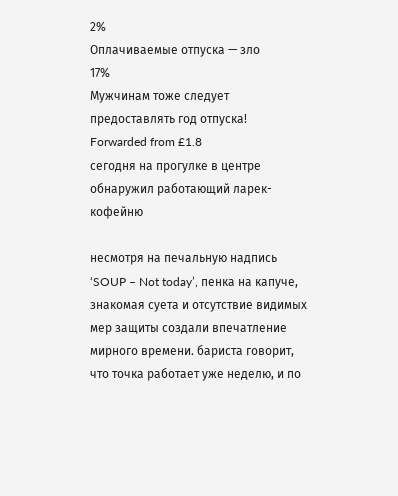2%
Оплачиваемые отпуска — зло
17%
Мужчинам тоже следует предоставлять год отпуска!
Forwarded from £1.8
сегодня на прогулке в центре обнаружил работающий ларек-кофейню

несмотря на печальную надпись ‘SOUP – Not today’, пенка на капуче, знакомая суета и отсутствие видимых мер защиты создали впечатление мирного времени. бариста говорит, что точка работает уже неделю, и по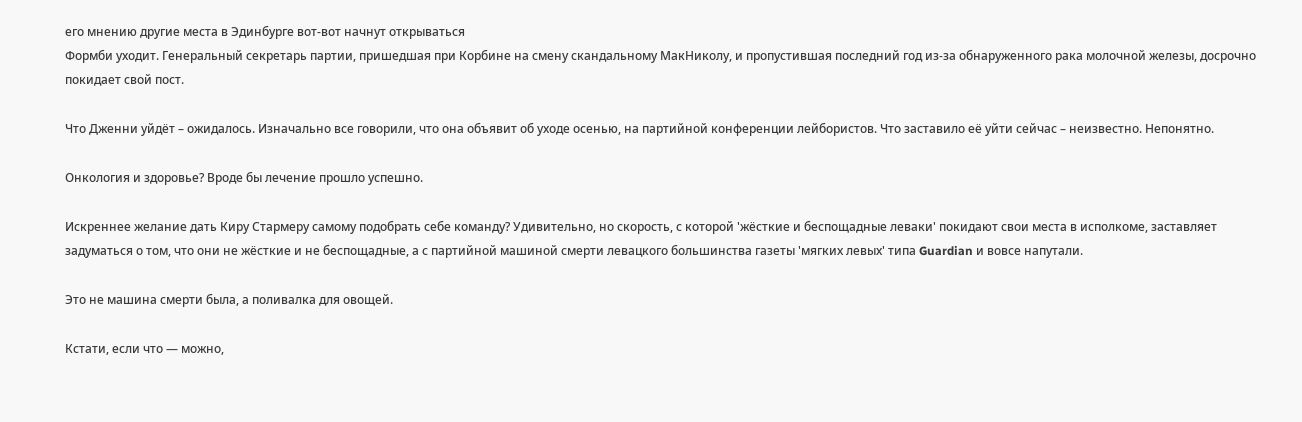его мнению другие места в Эдинбурге вот-вот начнут открываться
Формби уходит. Генеральный секретарь партии, пришедшая при Корбине на смену скандальному МакНиколу, и пропустившая последний год из-за обнаруженного рака молочной железы, досрочно покидает свой пост.

Что Дженни уйдёт – ожидалось. Изначально все говорили, что она объявит об уходе осенью, на партийной конференции лейбористов. Что заставило её уйти сейчас – неизвестно. Непонятно.

Онкология и здоровье? Вроде бы лечение прошло успешно.

Искреннее желание дать Киру Стармеру самому подобрать себе команду? Удивительно, но скорость, с которой 'жёсткие и беспощадные леваки' покидают свои места в исполкоме, заставляет задуматься о том, что они не жёсткие и не беспощадные, а с партийной машиной смерти левацкого большинства газеты 'мягких левых' типа Guardian и вовсе напутали.

Это не машина смерти была, а поливалка для овощей.

Кстати, если что — можно,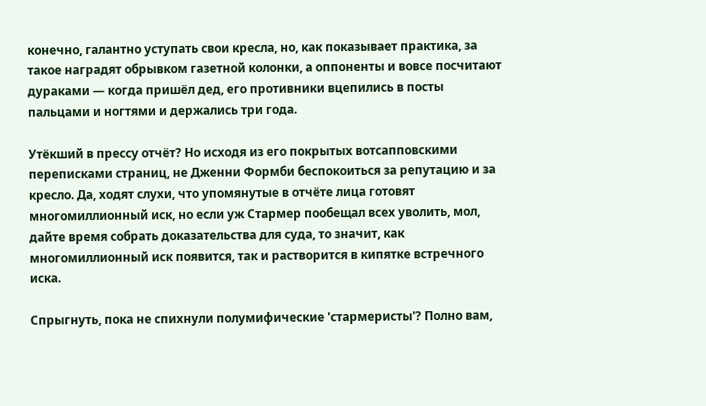конечно, галантно уступать свои кресла, но, как показывает практика, за такое наградят обрывком газетной колонки, а оппоненты и вовсе посчитают дураками — когда пришёл дед, его противники вцепились в посты пальцами и ногтями и держались три года.

Утёкший в прессу отчёт? Но исходя из его покрытых вотсапповскими переписками страниц, не Дженни Формби беспокоиться за репутацию и за кресло. Да, ходят слухи, что упомянутые в отчёте лица готовят многомиллионный иск, но если уж Стармер пообещал всех уволить, мол, дайте время собрать доказательства для суда, то значит, как многомиллионный иск появится, так и растворится в кипятке встречного иска.

Спрыгнуть, пока не спихнули полумифические 'стармеристы'? Полно вам,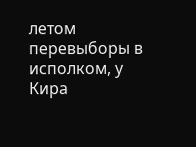летом перевыборы в исполком, у Кира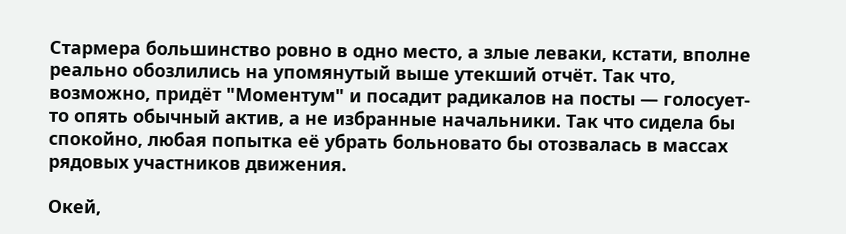Стармера большинство ровно в одно место, а злые леваки, кстати, вполне реально обозлились на упомянутый выше утекший отчёт. Так что, возможно, придёт "Моментум" и посадит радикалов на посты — голосует-то опять обычный актив, а не избранные начальники. Так что сидела бы спокойно, любая попытка её убрать больновато бы отозвалась в массах рядовых участников движения.

Окей,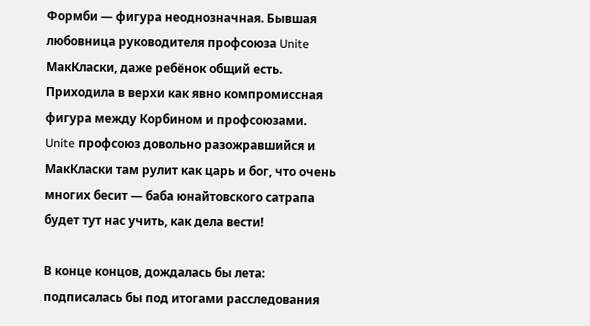Формби — фигура неоднозначная. Бывшая любовница руководителя профсоюза Unite МакКласки, даже ребёнок общий есть. Приходила в верхи как явно компромиссная фигура между Корбином и профсоюзами. Unite профсоюз довольно разожравшийся и МакКласки там рулит как царь и бог, что очень многих бесит — баба юнайтовского сатрапа будет тут нас учить, как дела вести!

В конце концов, дождалась бы лета: подписалась бы под итогами расследования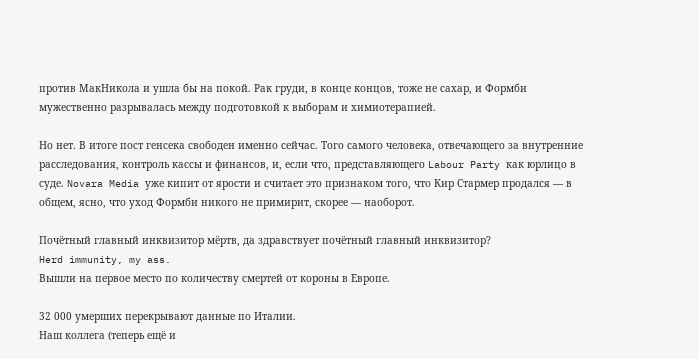против МакНикола и ушла бы на покой. Рак груди, в конце концов, тоже не сахар, и Формби мужественно разрывалась между подготовкой к выборам и химиотерапией.

Но нет. В итоге пост генсека свободен именно сейчас. Того самого человека, отвечающего за внутренние расследования, контроль кассы и финансов, и, если что, представляющего Labour Party как юрлицо в суде. Novara Media уже кипит от ярости и считает это признаком того, что Кир Стармер продался — в общем, ясно, что уход Формби никого не примирит, скорее — наоборот.

Почётный главный инквизитор мёртв, да здравствует почётный главный инквизитор?
Herd immunity, my ass.
Вышли на первое место по количеству смертей от короны в Европе.

32 000 умерших перекрывают данные по Италии.
Наш коллега (теперь ещё и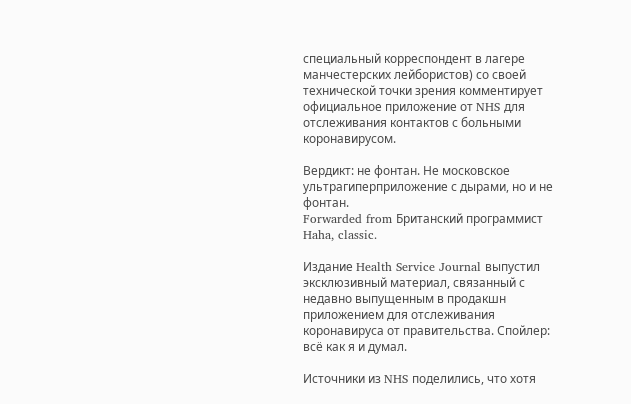специальный корреспондент в лагере манчестерских лейбористов) со своей технической точки зрения комментирует официальное приложение от NHS для отслеживания контактов с больными коронавирусом.

Вердикт: не фонтан. Не московское ультрагиперприложение с дырами, но и не фонтан.
Forwarded from Британский программист
Haha, classic.

Издание Health Service Journal выпустил эксклюзивный материал, связанный с недавно выпущенным в продакшн приложением для отслеживания коронавируса от правительства. Спойлер: всё как я и думал.

Источники из NHS поделились, что хотя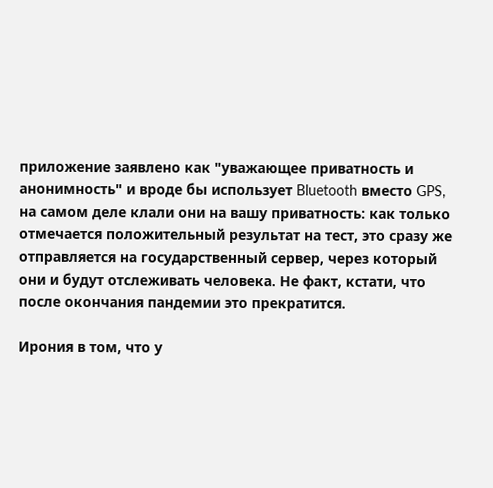приложение заявлено как "уважающее приватность и анонимность" и вроде бы использует Bluetooth вместо GPS, на самом деле клали они на вашу приватность: как только отмечается положительный результат на тест, это сразу же отправляется на государственный сервер, через который они и будут отслеживать человека. Не факт, кстати, что после окончания пандемии это прекратится.

Ирония в том, что у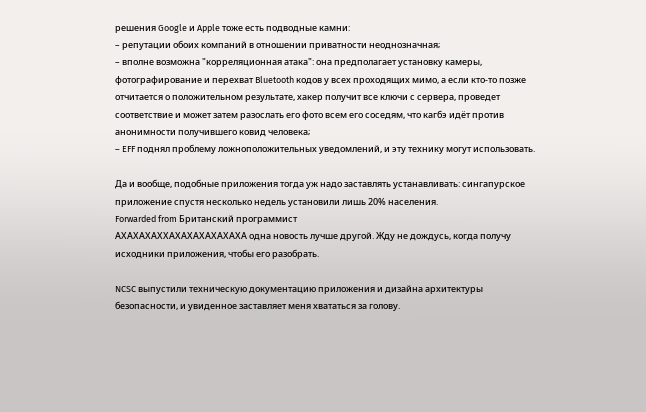решения Google и Apple тоже есть подводные камни:
– репутации обоих компаний в отношении приватности неоднозначная;
– вполне возможна "корреляционная атака": она предполагает установку камеры, фотографирование и перехват Bluetooth кодов у всех проходящих мимо, а если кто-то позже отчитается о положительном результате, хакер получит все ключи с сервера, проведет соответствие и может затем разослать его фото всем его соседям, что кагбэ идёт против анонимности получившего ковид человека;
– EFF поднял проблему ложноположительных уведомлений, и эту технику могут использовать.

Да и вообще, подобные приложения тогда уж надо заставлять устанавливать: сингапурское приложение спустя несколько недель установили лишь 20% населения.
Forwarded from Британский программист
АХАХАХАХХАХАХАХАХАХАХА одна новость лучше другой. Жду не дождусь, когда получу исходники приложения, чтобы его разобрать.

NCSC выпустили техническую документацию приложения и дизайна архитектуры безопасности, и увиденное заставляет меня хвататься за голову.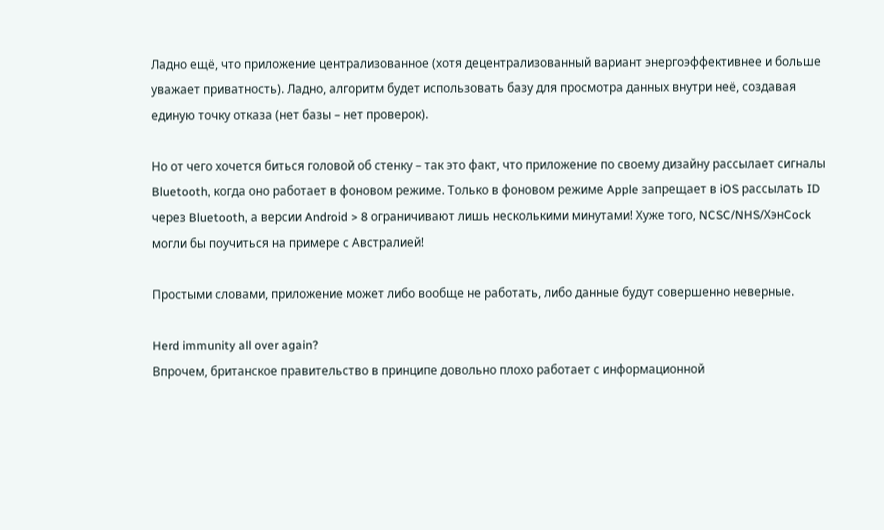Ладно ещё, что приложение централизованное (хотя децентрализованный вариант энергоэффективнее и больше уважает приватность). Ладно, алгоритм будет использовать базу для просмотра данных внутри неё, создавая единую точку отказа (нет базы – нет проверок).

Но от чего хочется биться головой об стенку – так это факт, что приложение по своему дизайну рассылает сигналы Bluetooth, когда оно работает в фоновом режиме. Только в фоновом режиме Apple запрещает в iOS рассылать ID через Bluetooth, а версии Android > 8 ограничивают лишь несколькими минутами! Хуже того, NCSC/NHS/ХэнCock могли бы поучиться на примере с Австралией!

Простыми словами, приложение может либо вообще не работать, либо данные будут совершенно неверные.

Herd immunity all over again?
Впрочем, британское правительство в принципе довольно плохо работает с информационной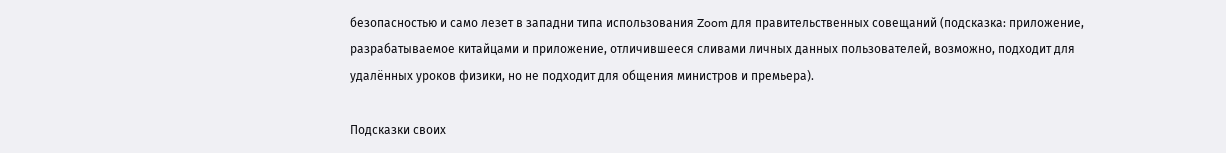безопасностью и само лезет в западни типа использования Zoom для правительственных совещаний (подсказка: приложение, разрабатываемое китайцами и приложение, отличившееся сливами личных данных пользователей, возможно, подходит для удалённых уроков физики, но не подходит для общения министров и премьера).

Подсказки своих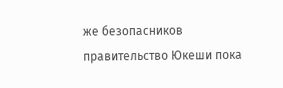же безопасников правительство Юкеши пока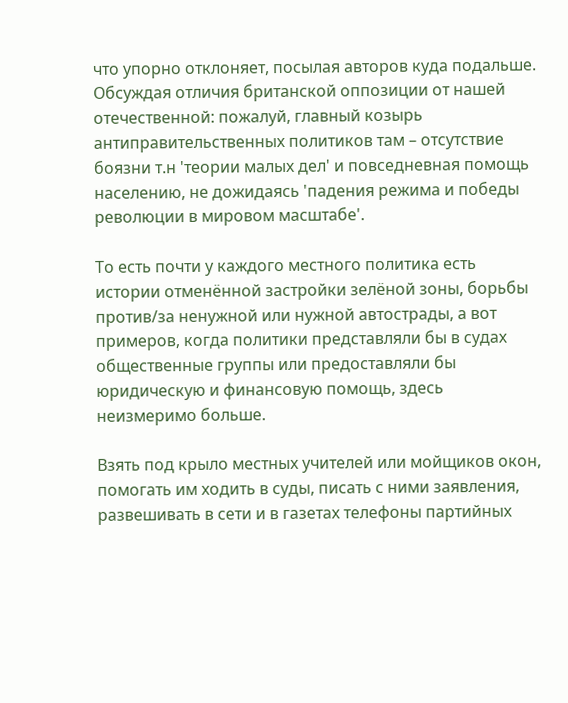что упорно отклоняет, посылая авторов куда подальше.
Обсуждая отличия британской оппозиции от нашей отечественной: пожалуй, главный козырь антиправительственных политиков там – отсутствие боязни т.н 'теории малых дел' и повседневная помощь населению, не дожидаясь 'падения режима и победы революции в мировом масштабе'.

То есть почти у каждого местного политика есть истории отменённой застройки зелёной зоны, борьбы против/за ненужной или нужной автострады, а вот примеров, когда политики представляли бы в судах общественные группы или предоставляли бы юридическую и финансовую помощь, здесь неизмеримо больше.

Взять под крыло местных учителей или мойщиков окон, помогать им ходить в суды, писать с ними заявления, развешивать в сети и в газетах телефоны партийных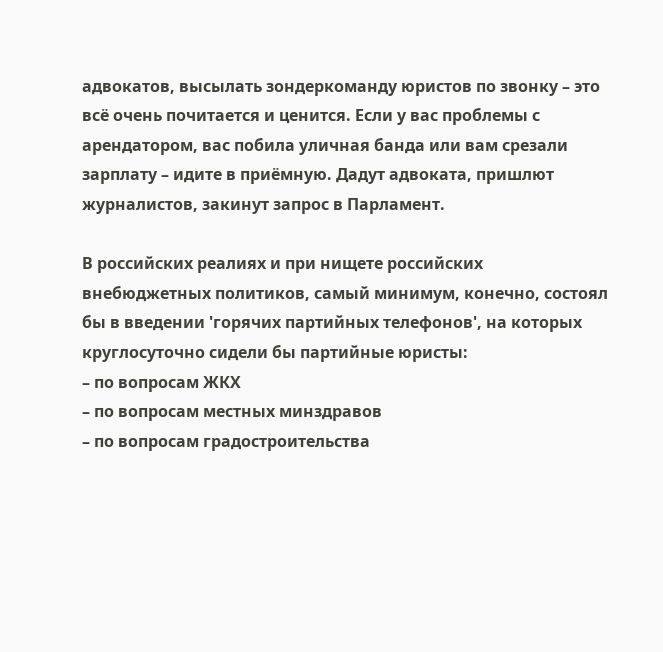адвокатов, высылать зондеркоманду юристов по звонку – это всё очень почитается и ценится. Если у вас проблемы с арендатором, вас побила уличная банда или вам срезали зарплату – идите в приёмную. Дадут адвоката, пришлют журналистов, закинут запрос в Парламент.

В российских реалиях и при нищете российских внебюджетных политиков, самый минимум, конечно, состоял бы в введении 'горячих партийных телефонов', на которых круглосуточно сидели бы партийные юристы:
– по вопросам ЖКХ
– по вопросам местных минздравов
– по вопросам градостроительства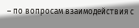– по вопросам взаимодействия с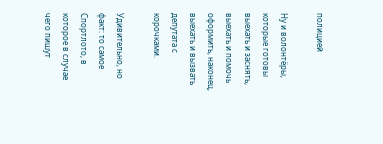полицией

Ну и волонтёры, которые готовы выехать и заснять, выехать и помочь оформить, наконец, выехать и вызвать депутата с корочками.

Удивительно, но факт: то самое Спортлото, в которое в случае чего пишут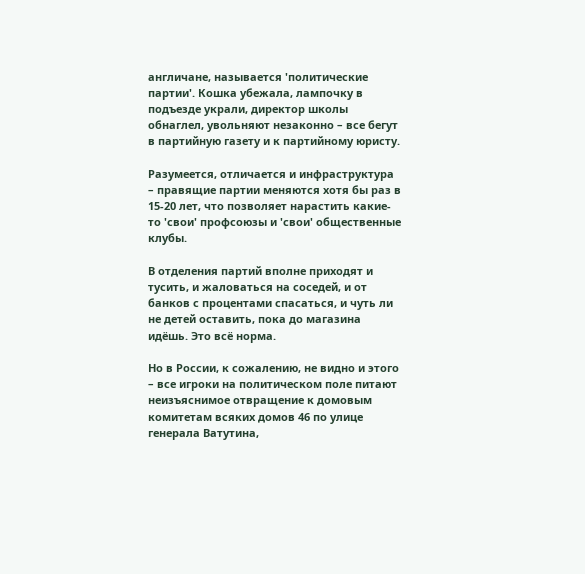англичане, называется 'политические партии'. Кошка убежала, лампочку в подъезде украли, директор школы обнаглел, увольняют незаконно – все бегут в партийную газету и к партийному юристу.

Разумеется, отличается и инфраструктура – правящие партии меняются хотя бы раз в 15-20 лет, что позволяет нарастить какие-то 'свои' профсоюзы и 'свои' общественные клубы.

В отделения партий вполне приходят и тусить, и жаловаться на соседей, и от банков с процентами спасаться, и чуть ли не детей оставить, пока до магазина идёшь. Это всё норма.

Но в России, к сожалению, не видно и этого – все игроки на политическом поле питают неизъяснимое отвращение к домовым комитетам всяких домов 46 по улице генерала Ватутина,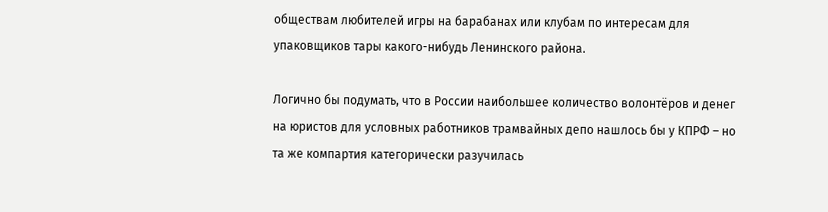обществам любителей игры на барабанах или клубам по интересам для упаковщиков тары какого-нибудь Ленинского района.

Логично бы подумать, что в России наибольшее количество волонтёров и денег на юристов для условных работников трамвайных депо нашлось бы у КПРФ – но та же компартия категорически разучилась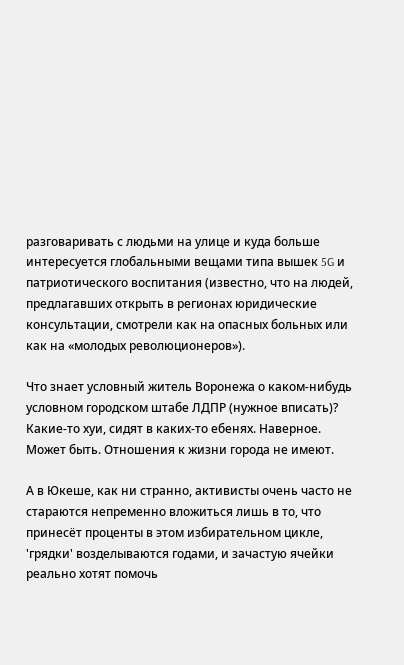разговаривать с людьми на улице и куда больше интересуется глобальными вещами типа вышек 5G и патриотического воспитания (известно, что на людей, предлагавших открыть в регионах юридические консультации, смотрели как на опасных больных или как на «молодых революционеров»).

Что знает условный житель Воронежа о каком-нибудь условном городском штабе ЛДПР (нужное вписать)? Какие-то хуи, сидят в каких-то ебенях. Наверное. Может быть. Отношения к жизни города не имеют.

А в Юкеше, как ни странно, активисты очень часто не стараются непременно вложиться лишь в то, что принесёт проценты в этом избирательном цикле, 'грядки' возделываются годами, и зачастую ячейки реально хотят помочь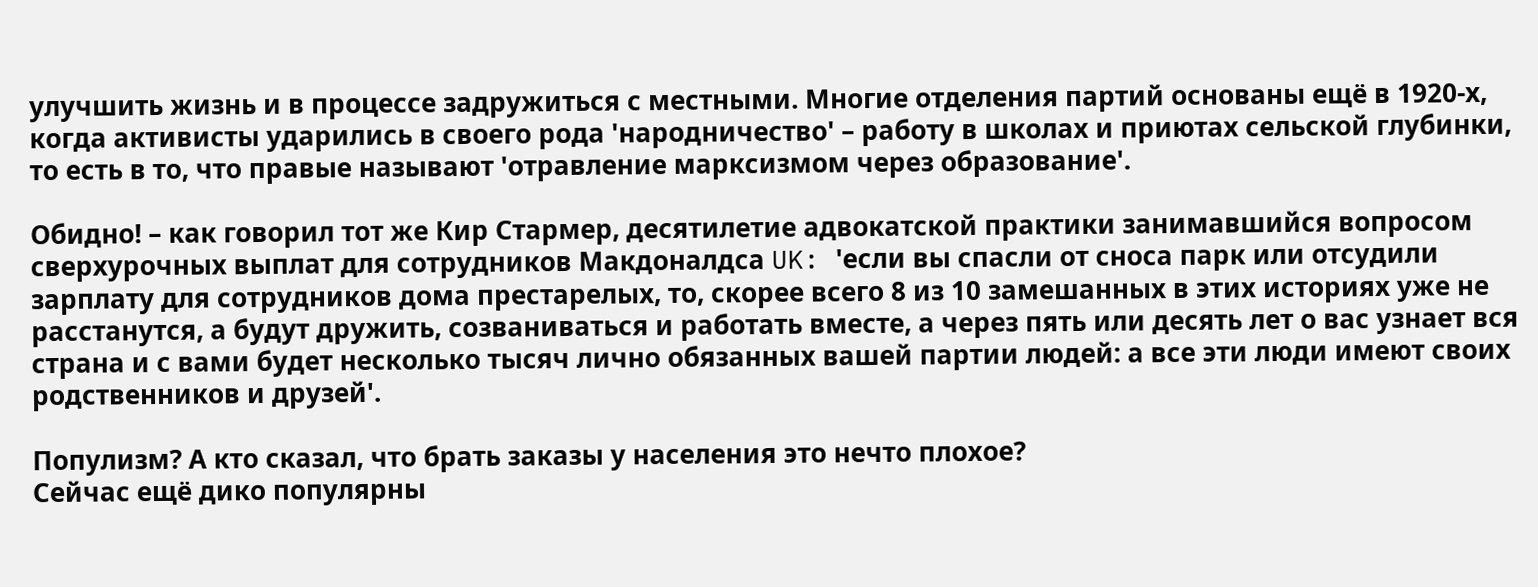улучшить жизнь и в процессе задружиться с местными. Многие отделения партий основаны ещё в 1920-х, когда активисты ударились в своего рода 'народничество' – работу в школах и приютах сельской глубинки, то есть в то, что правые называют 'отравление марксизмом через образование'.

Обидно! – как говорил тот же Кир Стармер, десятилетие адвокатской практики занимавшийся вопросом сверхурочных выплат для сотрудников Макдоналдса UK: 'если вы спасли от сноса парк или отсудили зарплату для сотрудников дома престарелых, то, скорее всего 8 из 10 замешанных в этих историях уже не расстанутся, а будут дружить, созваниваться и работать вместе, а через пять или десять лет о вас узнает вся страна и с вами будет несколько тысяч лично обязанных вашей партии людей: а все эти люди имеют своих родственников и друзей'.

Популизм? А кто сказал, что брать заказы у населения это нечто плохое?
Сейчас ещё дико популярны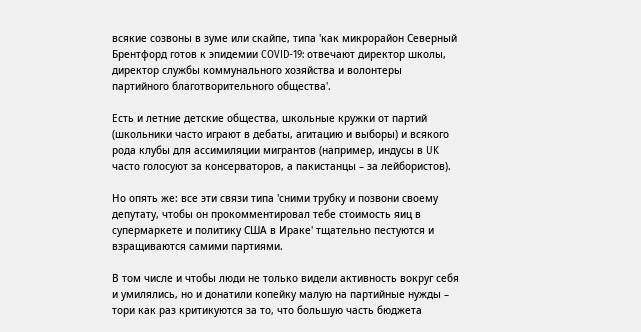всякие созвоны в зуме или скайпе, типа 'как микрорайон Северный Брентфорд готов к эпидемии COVID-19: отвечают директор школы, директор службы коммунального хозяйства и волонтеры партийного благотворительного общества'.

Есть и летние детские общества, школьные кружки от партий (школьники часто играют в дебаты, агитацию и выборы) и всякого рода клубы для ассимиляции мигрантов (например, индусы в UK часто голосуют за консерваторов, а пакистанцы – за лейбористов).

Но опять же: все эти связи типа 'сними трубку и позвони своему депутату, чтобы он прокомментировал тебе стоимость яиц в супермаркете и политику США в Ираке' тщательно пестуются и взращиваются самими партиями.

В том числе и чтобы люди не только видели активность вокруг себя и умилялись, но и донатили копейку малую на партийные нужды – тори как раз критикуются за то, что большую часть бюджета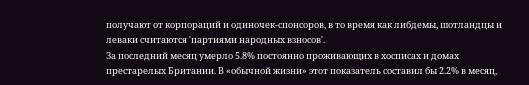получают от корпораций и одиночек-спонсоров, в то время как либдемы, шотландцы и леваки считаются 'партиями народных взносов'.
За последний месяц умерло 5.8% постоянно проживающих в хосписах и домах престарелых Британии. В «обычной жизни» этот показатель составил бы 2.2% в месяц,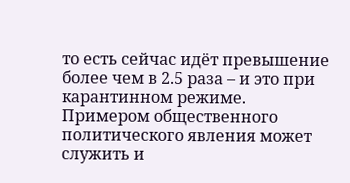то есть сейчас идёт превышение более чем в 2.5 раза – и это при карантинном режиме.
Примером общественного политического явления может служить и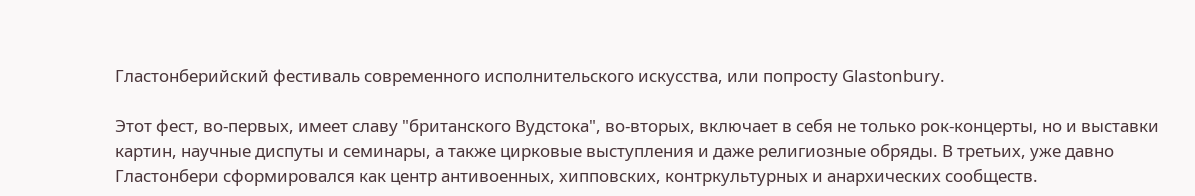Гластонберийский фестиваль современного исполнительского искусства, или попросту Glastonbury.

Этот фест, во-первых, имеет славу "британского Вудстока", во-вторых, включает в себя не только рок-концерты, но и выставки картин, научные диспуты и семинары, а также цирковые выступления и даже религиозные обряды. В третьих, уже давно Гластонбери сформировался как центр антивоенных, хипповских, контркультурных и анархических сообществ.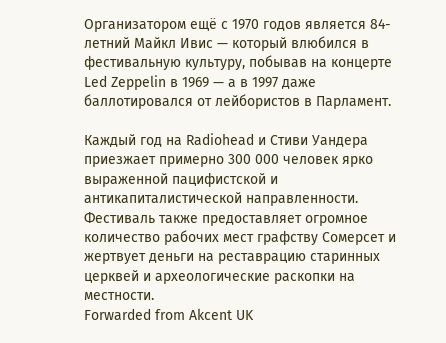Организатором ещё с 1970 годов является 84-летний Майкл Ивис — который влюбился в фестивальную культуру, побывав на концерте Led Zeppelin в 1969 — а в 1997 даже баллотировался от лейбористов в Парламент.

Каждый год на Radiohead и Стиви Уандера приезжает примерно 300 000 человек ярко выраженной пацифистской и антикапиталистической направленности. Фестиваль также предоставляет огромное количество рабочих мест графству Сомерсет и жертвует деньги на реставрацию старинных церквей и археологические раскопки на местности.
Forwarded from Akcent UK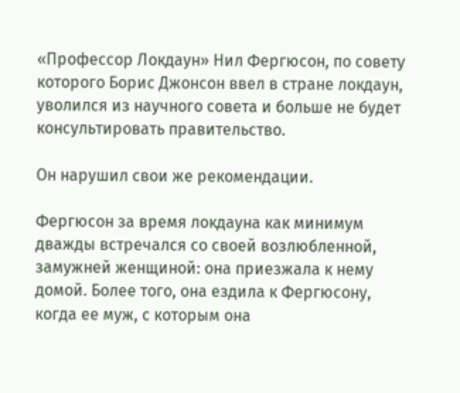«Профессор Локдаун» Нил Фергюсон, по совету которого Борис Джонсон ввел в стране локдаун, уволился из научного совета и больше не будет консультировать правительство.

Он нарушил свои же рекомендации.

Фергюсон за время локдауна как минимум дважды встречался со своей возлюбленной, замужней женщиной: она приезжала к нему домой. Более того, она ездила к Фергюсону, когда ее муж, с которым она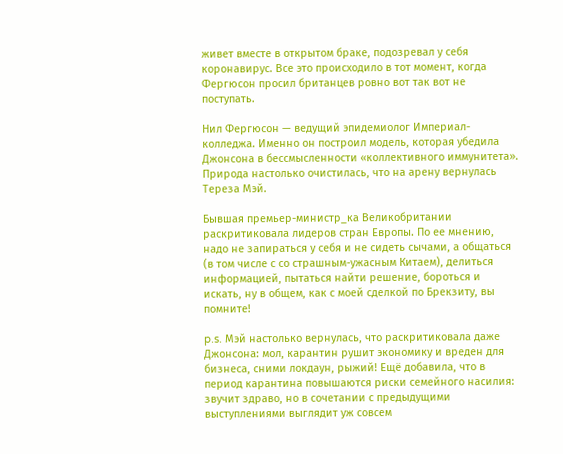живет вместе в открытом браке, подозревал у себя коронавирус. Все это происходило в тот момент, когда Фергюсон просил британцев ровно вот так вот не поступать.

Нил Фергюсон — ведущий эпидемиолог Империал-колледжа. Именно он построил модель, которая убедила Джонсона в бессмысленности «коллективного иммунитета».
Природа настолько очистилась, что на арену вернулась Тереза Мэй.

Бывшая премьер-министр_ка Великобритании раскритиковала лидеров стран Европы. По ее мнению, надо не запираться у себя и не сидеть сычами, а общаться (в том числе с со страшным-ужасным Китаем), делиться информацией, пытаться найти решение, бороться и искать, ну в общем, как с моей сделкой по Брекзиту, вы помните!

p.s. Мэй настолько вернулась, что раскритиковала даже Джонсона: мол, карантин рушит экономику и вреден для бизнеса, сними локдаун, рыжий! Ещё добавила, что в период карантина повышаются риски семейного насилия: звучит здраво, но в сочетании с предыдущими выступлениями выглядит уж совсем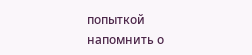попыткой напомнить о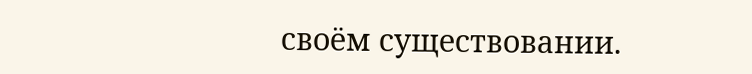своём существовании.